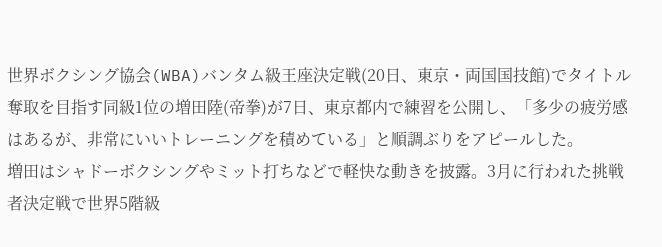世界ボクシング協会(WBA)バンタム級王座決定戦(20日、東京・両国国技館)でタイトル奪取を目指す同級1位の増田陸(帝拳)が7日、東京都内で練習を公開し、「多少の疲労感はあるが、非常にいいトレーニングを積めている」と順調ぶりをアピールした。
増田はシャドーボクシングやミット打ちなどで軽快な動きを披露。3月に行われた挑戦者決定戦で世界5階級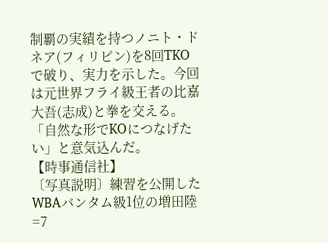制覇の実績を持つノニト・ドネア(フィリピン)を8回TKOで破り、実力を示した。今回は元世界フライ級王者の比嘉大吾(志成)と拳を交える。「自然な形でKOにつなげたい」と意気込んだ。
【時事通信社】
〔写真説明〕練習を公開したWBAバンタム級1位の増田陸=7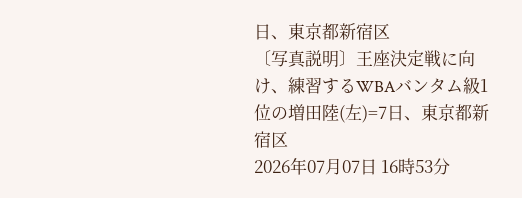日、東京都新宿区
〔写真説明〕王座決定戦に向け、練習するWBAバンタム級1位の増田陸(左)=7日、東京都新宿区
2026年07月07日 16時53分